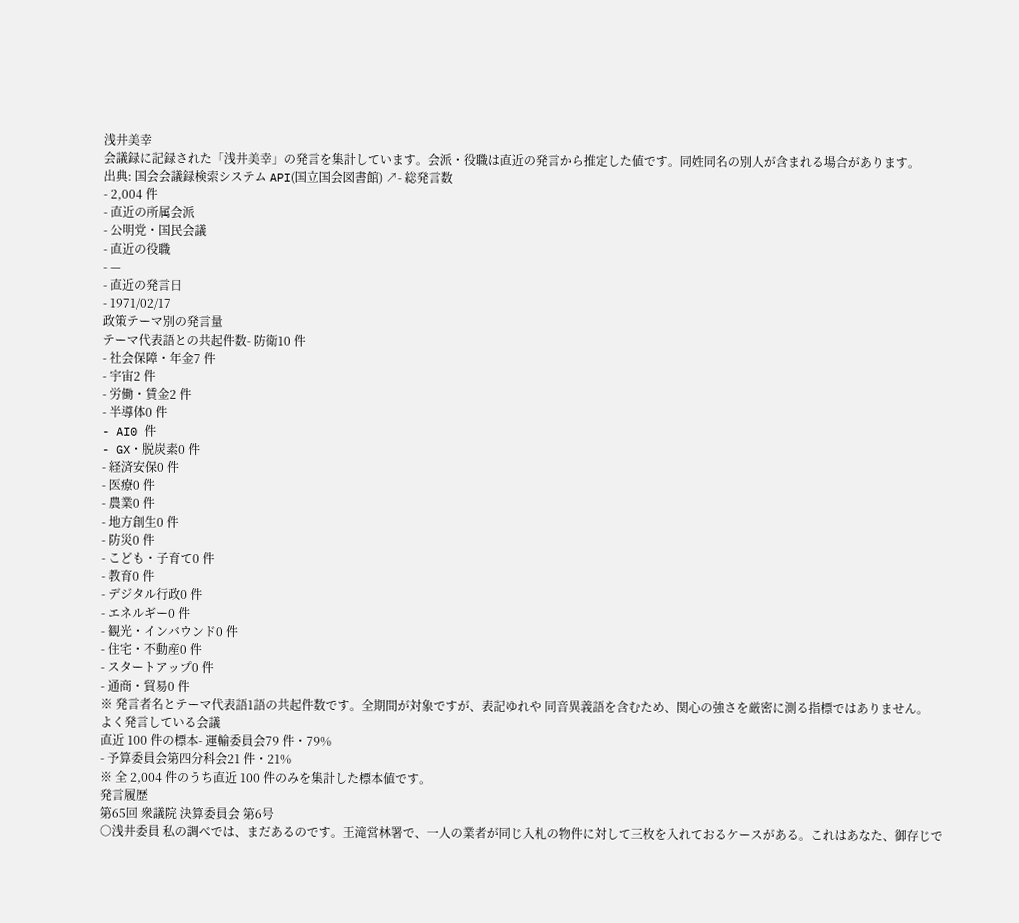浅井美幸
会議録に記録された「浅井美幸」の発言を集計しています。会派・役職は直近の発言から推定した値です。同姓同名の別人が含まれる場合があります。
出典: 国会会議録検索システム API(国立国会図書館) ↗- 総発言数
- 2,004 件
- 直近の所属会派
- 公明党・国民会議
- 直近の役職
- —
- 直近の発言日
- 1971/02/17
政策テーマ別の発言量
テーマ代表語との共起件数- 防衛10 件
- 社会保障・年金7 件
- 宇宙2 件
- 労働・賃金2 件
- 半導体0 件
- AI0 件
- GX・脱炭素0 件
- 経済安保0 件
- 医療0 件
- 農業0 件
- 地方創生0 件
- 防災0 件
- こども・子育て0 件
- 教育0 件
- デジタル行政0 件
- エネルギー0 件
- 観光・インバウンド0 件
- 住宅・不動産0 件
- スタートアップ0 件
- 通商・貿易0 件
※ 発言者名とテーマ代表語1語の共起件数です。全期間が対象ですが、表記ゆれや 同音異義語を含むため、関心の強さを厳密に測る指標ではありません。
よく発言している会議
直近 100 件の標本- 運輸委員会79 件・79%
- 予算委員会第四分科会21 件・21%
※ 全 2,004 件のうち直近 100 件のみを集計した標本値です。
発言履歴
第65回 衆議院 決算委員会 第6号
○浅井委員 私の調べでは、まだあるのです。王滝営林署で、一人の業者が同じ入札の物件に対して三枚を入れておるケースがある。これはあなた、御存じで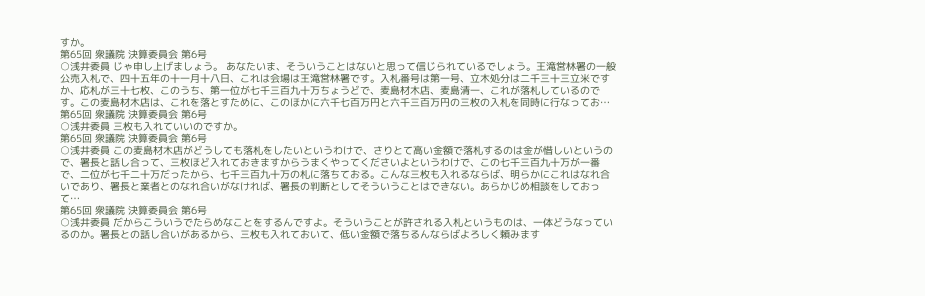すか。
第65回 衆議院 決算委員会 第6号
○浅井委員 じゃ申し上げましょう。 あなたいま、そういうことはないと思って信じられているでしょう。王滝営林署の一般公売入札で、四十五年の十一月十八日、これは会場は王滝営林署です。入札番号は第一号、立木処分は二千三十三立米ですか、応札が三十七枚、このうち、第一位が七千三百九十万ちょうどで、麦島材木店、麦島清一、これが落札しているのです。この麦島材木店は、これを落とすために、このほかに六千七百万円と六千三百万円の三枚の入札を同時に行なってお…
第65回 衆議院 決算委員会 第6号
○浅井委員 三枚も入れていいのですか。
第65回 衆議院 決算委員会 第6号
○浅井委員 この麦島材木店がどうしても落札をしたいというわけで、さりとて高い金額で落札するのは金が惜しいというので、署長と話し合って、三枚ほど入れておきますからうまくやってくださいよというわけで、この七千三百九十万が一番で、二位が七千二十万だったから、七千三百九十万の札に落ちておる。こんな三枚も入れるならば、明らかにこれはなれ合いであり、署長と業者とのなれ合いがなければ、署長の判断としてそういうことはできない。あらかじめ相談をしておって…
第65回 衆議院 決算委員会 第6号
○浅井委員 だからこういうでたらめなことをするんですよ。そういうことが許される入札というものは、一体どうなっているのか。署長との話し合いがあるから、三枚も入れておいて、低い金額で落ちるんならばよろしく頼みます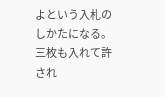よという入札のしかたになる。三枚も入れて許され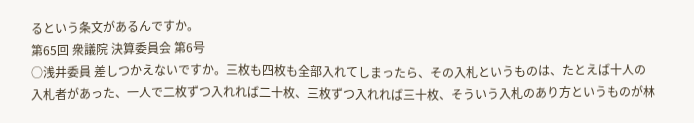るという条文があるんですか。
第65回 衆議院 決算委員会 第6号
○浅井委員 差しつかえないですか。三枚も四枚も全部入れてしまったら、その入札というものは、たとえば十人の入札者があった、一人で二枚ずつ入れれば二十枚、三枚ずつ入れれば三十枚、そういう入札のあり方というものが林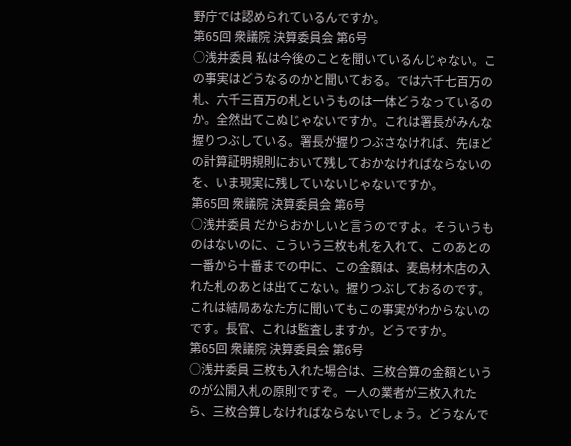野庁では認められているんですか。
第65回 衆議院 決算委員会 第6号
○浅井委員 私は今後のことを聞いているんじゃない。この事実はどうなるのかと聞いておる。では六千七百万の札、六千三百万の札というものは一体どうなっているのか。全然出てこぬじゃないですか。これは署長がみんな握りつぶしている。署長が握りつぶさなければ、先ほどの計算証明規則において残しておかなければならないのを、いま現実に残していないじゃないですか。
第65回 衆議院 決算委員会 第6号
○浅井委員 だからおかしいと言うのですよ。そういうものはないのに、こういう三枚も札を入れて、このあとの一番から十番までの中に、この金額は、麦島材木店の入れた札のあとは出てこない。握りつぶしておるのです。これは結局あなた方に聞いてもこの事実がわからないのです。長官、これは監査しますか。どうですか。
第65回 衆議院 決算委員会 第6号
○浅井委員 三枚も入れた場合は、三枚合算の金額というのが公開入札の原則ですぞ。一人の業者が三枚入れたら、三枚合算しなければならないでしょう。どうなんで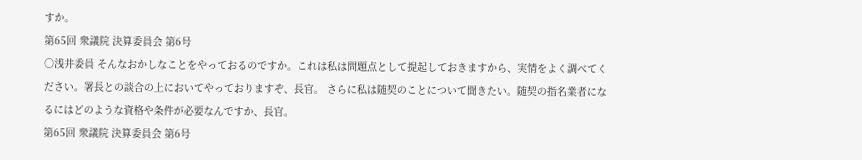すか。
第65回 衆議院 決算委員会 第6号
○浅井委員 そんなおかしなことをやっておるのですか。これは私は問題点として提起しておきますから、実情をよく調べてください。署長との談合の上においてやっておりますぞ、長官。 さらに私は随契のことについて聞きたい。随契の指名業者になるにはどのような資格や条件が必要なんですか、長官。
第65回 衆議院 決算委員会 第6号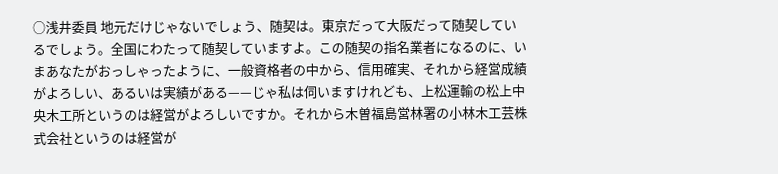○浅井委員 地元だけじゃないでしょう、随契は。東京だって大阪だって随契しているでしょう。全国にわたって随契していますよ。この随契の指名業者になるのに、いまあなたがおっしゃったように、一般資格者の中から、信用確実、それから経営成績がよろしい、あるいは実績がある——じゃ私は伺いますけれども、上松運輸の松上中央木工所というのは経営がよろしいですか。それから木曽福島営林署の小林木工芸株式会社というのは経営が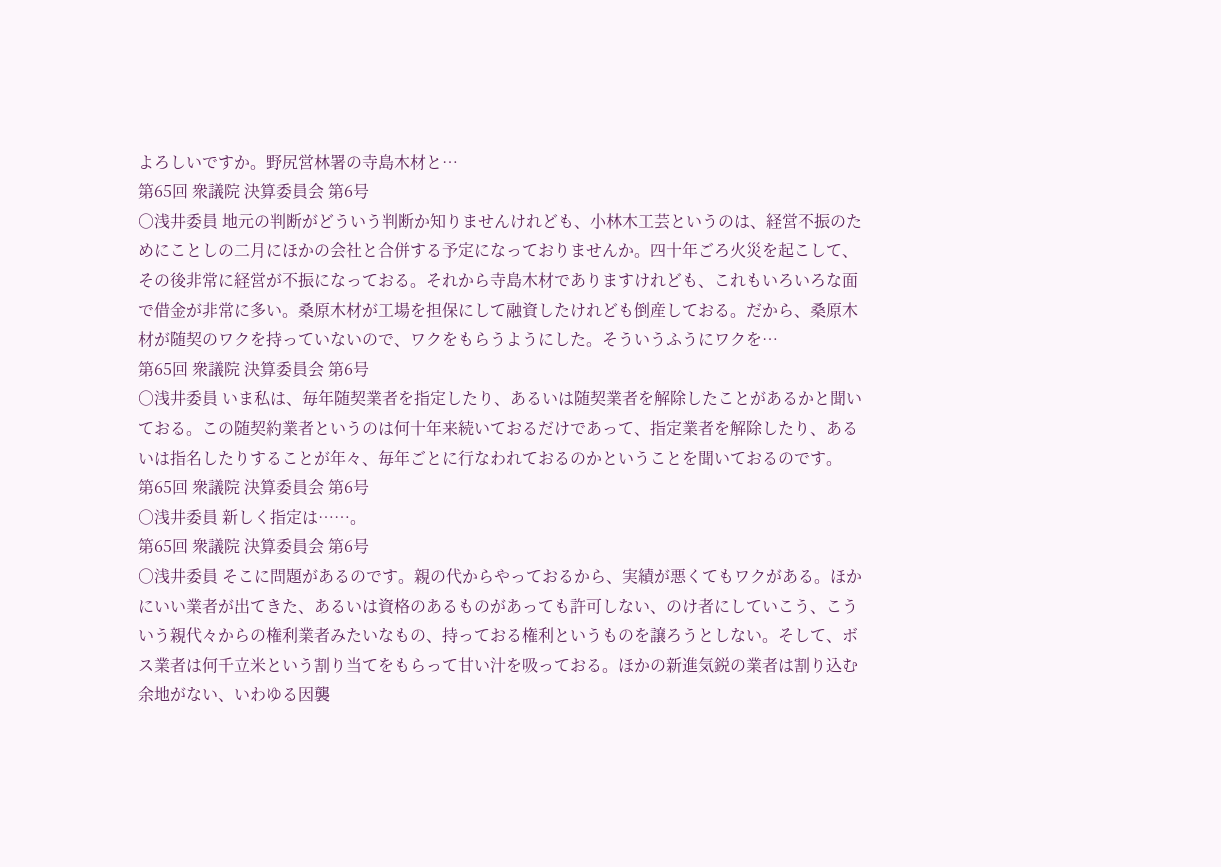よろしいですか。野尻営林署の寺島木材と…
第65回 衆議院 決算委員会 第6号
○浅井委員 地元の判断がどういう判断か知りませんけれども、小林木工芸というのは、経営不振のためにことしの二月にほかの会社と合併する予定になっておりませんか。四十年ごろ火災を起こして、その後非常に経営が不振になっておる。それから寺島木材でありますけれども、これもいろいろな面で借金が非常に多い。桑原木材が工場を担保にして融資したけれども倒産しておる。だから、桑原木材が随契のワクを持っていないので、ワクをもらうようにした。そういうふうにワクを…
第65回 衆議院 決算委員会 第6号
○浅井委員 いま私は、毎年随契業者を指定したり、あるいは随契業者を解除したことがあるかと聞いておる。この随契約業者というのは何十年来続いておるだけであって、指定業者を解除したり、あるいは指名したりすることが年々、毎年ごとに行なわれておるのかということを聞いておるのです。
第65回 衆議院 決算委員会 第6号
○浅井委員 新しく指定は……。
第65回 衆議院 決算委員会 第6号
○浅井委員 そこに問題があるのです。親の代からやっておるから、実績が悪くてもワクがある。ほかにいい業者が出てきた、あるいは資格のあるものがあっても許可しない、のけ者にしていこう、こういう親代々からの権利業者みたいなもの、持っておる権利というものを譲ろうとしない。そして、ボス業者は何千立米という割り当てをもらって甘い汁を吸っておる。ほかの新進気鋭の業者は割り込む余地がない、いわゆる因襲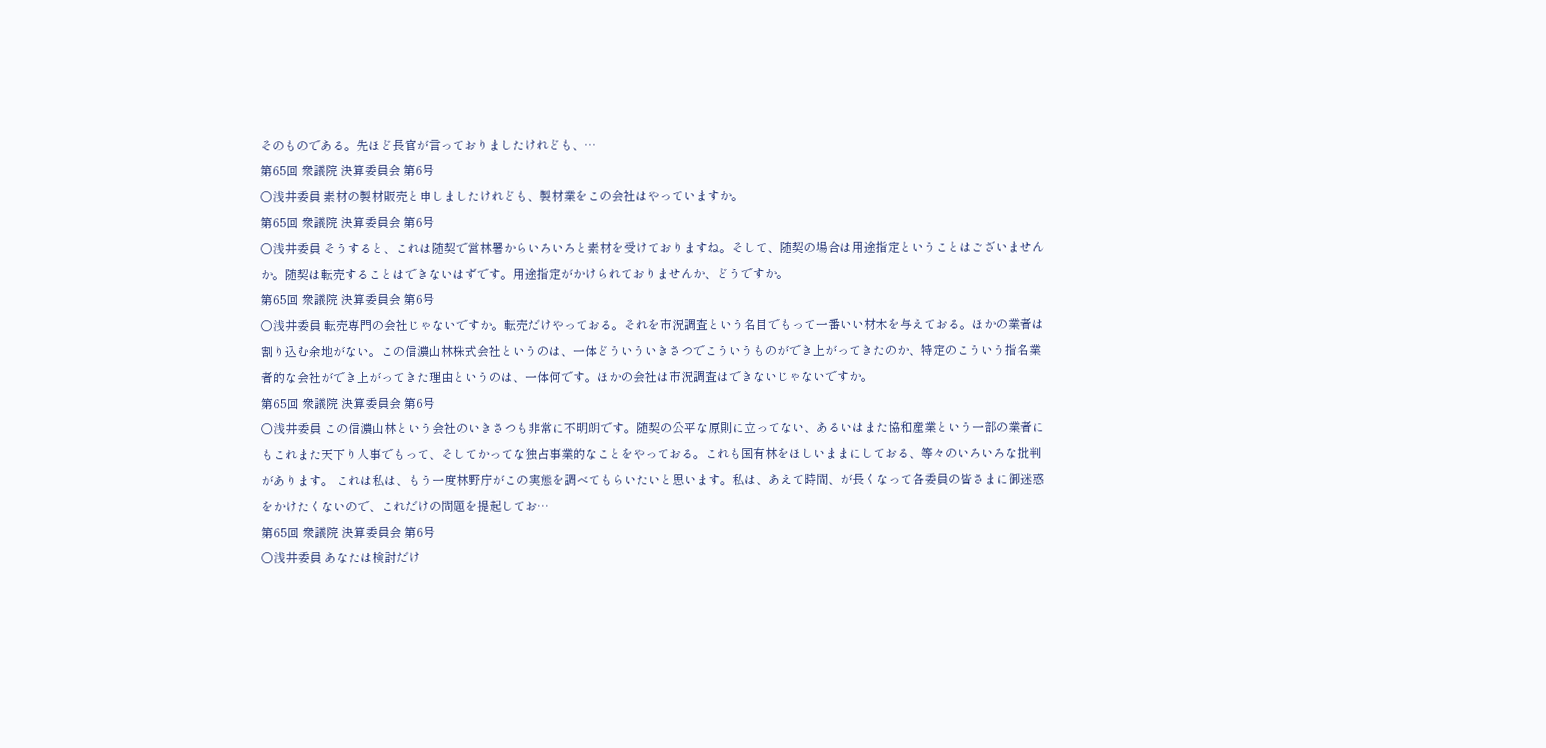そのものである。先ほど長官が言っておりましたけれども、…
第65回 衆議院 決算委員会 第6号
○浅井委員 素材の製材販売と申しましたけれども、製材業をこの会社はやっていますか。
第65回 衆議院 決算委員会 第6号
○浅井委員 そうすると、これは随契で営林署からいろいろと素材を受けておりますね。そして、随契の場合は用途指定ということはございませんか。随契は転売することはできないはずです。用途指定がかけられておりませんか、どうですか。
第65回 衆議院 決算委員会 第6号
○浅井委員 転売専門の会社じゃないですか。転売だけやっておる。それを市況調査という名目でもって一番いい材木を与えておる。ほかの業者は割り込む余地がない。この信濃山林株式会社というのは、一体どういういきさつでこういうものができ上がってきたのか、特定のこういう指名業者的な会社ができ上がってきた理由というのは、一体何です。ほかの会社は市況調査はできないじゃないですか。
第65回 衆議院 決算委員会 第6号
○浅井委員 この信濃山林という会社のいきさつも非常に不明朗です。随契の公平な原則に立ってない、あるいはまた協和産業という一部の業者にもこれまた天下り人事でもって、そしてかってな独占事業的なことをやっておる。これも国有林をほしいままにしておる、等々のいろいろな批判があります。 これは私は、もう一度林野庁がこの実態を調べてもらいたいと思います。私は、あえて時間、が長くなって各委員の皆さまに御迷惑をかけたくないので、これだけの問題を提起してお…
第65回 衆議院 決算委員会 第6号
○浅井委員 あなたは検討だけ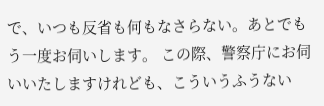で、いつも反省も何もなさらない。あとでもう一度お伺いします。 この際、警察庁にお伺いいたしますけれども、こういうふうない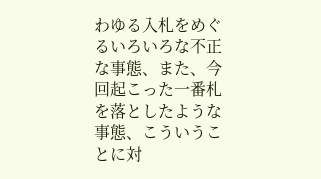わゆる入札をめぐるいろいろな不正な事態、また、今回起こった一番札を落としたような事態、こういうことに対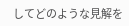してどのような見解を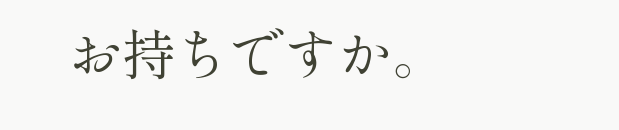お持ちですか。